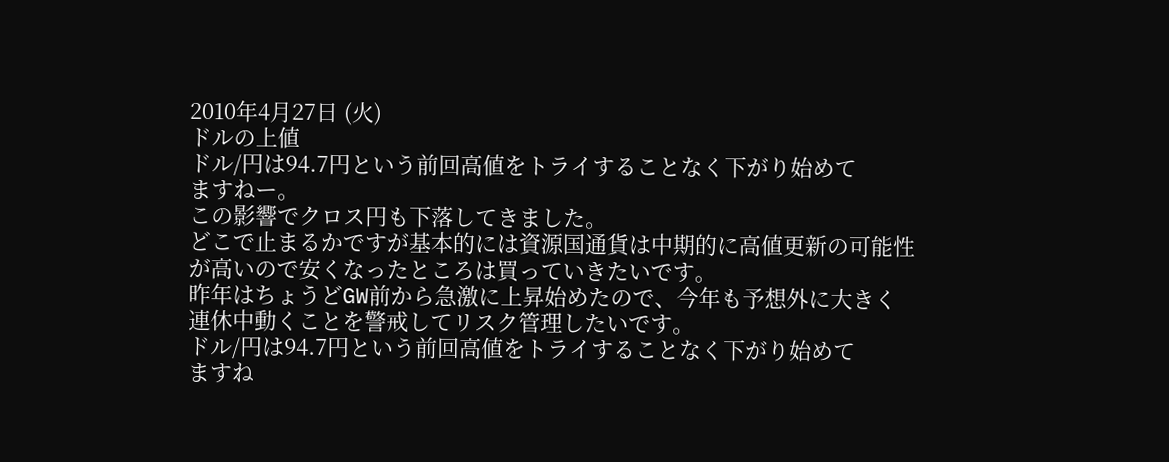2010年4月27日 (火)
ドルの上値
ドル/円は94.7円という前回高値をトライすることなく下がり始めて
ますねー。
この影響でクロス円も下落してきました。
どこで止まるかですが基本的には資源国通貨は中期的に高値更新の可能性
が高いので安くなったところは買っていきたいです。
昨年はちょうどGW前から急激に上昇始めたので、今年も予想外に大きく
連休中動くことを警戒してリスク管理したいです。
ドル/円は94.7円という前回高値をトライすることなく下がり始めて
ますね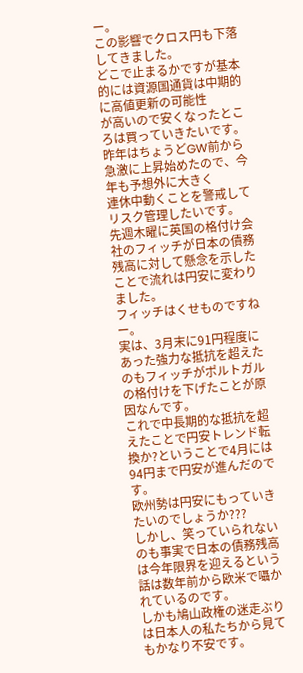ー。
この影響でクロス円も下落してきました。
どこで止まるかですが基本的には資源国通貨は中期的に高値更新の可能性
が高いので安くなったところは買っていきたいです。
昨年はちょうどGW前から急激に上昇始めたので、今年も予想外に大きく
連休中動くことを警戒してリスク管理したいです。
先週木曜に英国の格付け会社のフィッチが日本の債務残高に対して懸念を示した
ことで流れは円安に変わりました。
フィッチはくせものですねー。
実は、3月末に91円程度にあった強力な抵抗を超えたのもフィッチがポルトガル
の格付けを下げたことが原因なんです。
これで中長期的な抵抗を超えたことで円安トレンド転換か?ということで4月には
94円まで円安が進んだのです。
欧州勢は円安にもっていきたいのでしょうか???
しかし、笑っていられないのも事実で日本の債務残高は今年限界を迎えるという
話は数年前から欧米で囁かれているのです。
しかも鳩山政権の迷走ぶりは日本人の私たちから見てもかなり不安です。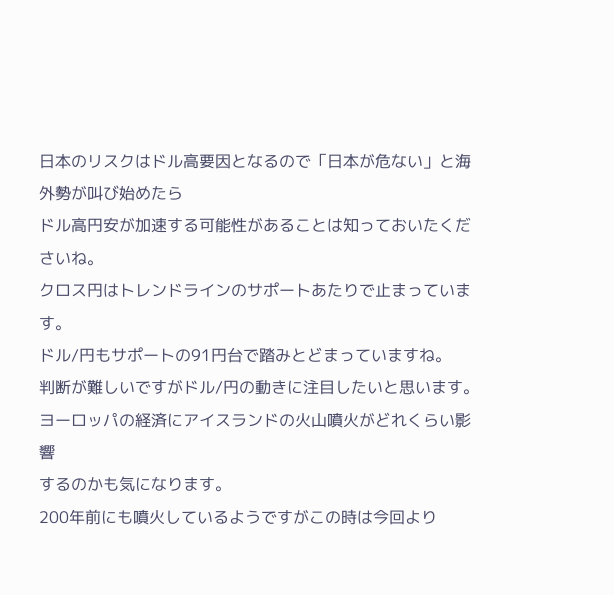日本のリスクはドル高要因となるので「日本が危ない」と海外勢が叫び始めたら
ドル高円安が加速する可能性があることは知っておいたくださいね。
クロス円はトレンドラインのサポートあたりで止まっています。
ドル/円もサポートの91円台で踏みとどまっていますね。
判断が難しいですがドル/円の動きに注目したいと思います。
ヨーロッパの経済にアイスランドの火山噴火がどれくらい影響
するのかも気になります。
200年前にも噴火しているようですがこの時は今回より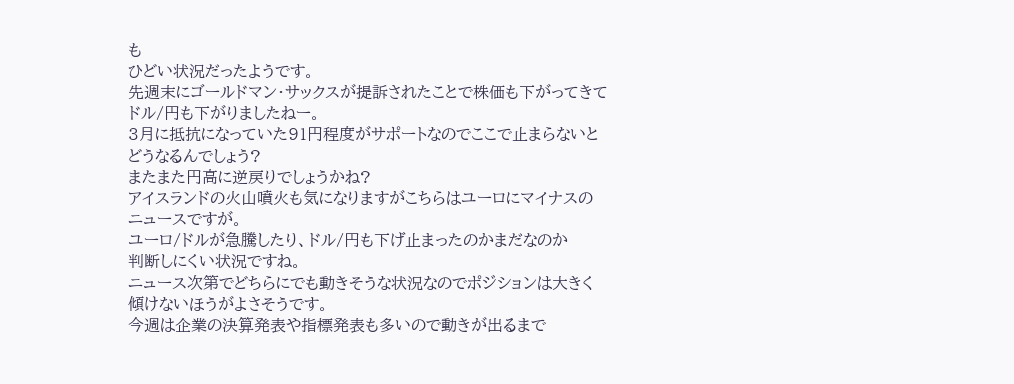も
ひどい状況だったようです。
先週末にゴールドマン・サックスが提訴されたことで株価も下がってきて
ドル/円も下がりましたねー。
3月に抵抗になっていた91円程度がサポートなのでここで止まらないと
どうなるんでしょう?
またまた円高に逆戻りでしょうかね?
アイスランドの火山噴火も気になりますがこちらはユーロにマイナスの
ニュースですが。
ユーロ/ドルが急騰したり、ドル/円も下げ止まったのかまだなのか
判断しにくい状況ですね。
ニュース次第でどちらにでも動きそうな状況なのでポジションは大きく
傾けないほうがよさそうです。
今週は企業の決算発表や指標発表も多いので動きが出るまで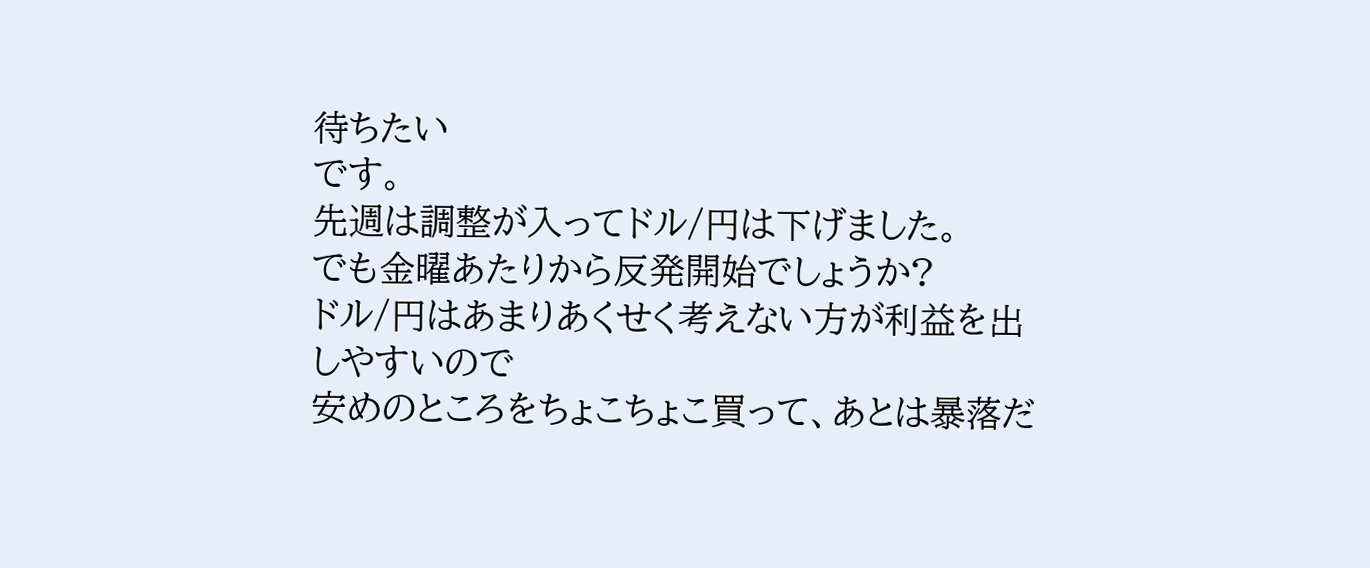待ちたい
です。
先週は調整が入ってドル/円は下げました。
でも金曜あたりから反発開始でしょうか?
ドル/円はあまりあくせく考えない方が利益を出しやすいので
安めのところをちょこちょこ買って、あとは暴落だ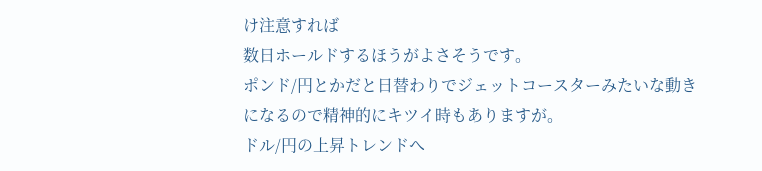け注意すれば
数日ホールドするほうがよさそうです。
ポンド/円とかだと日替わりでジェットコースターみたいな動き
になるので精神的にキツイ時もありますが。
ドル/円の上昇トレンドへ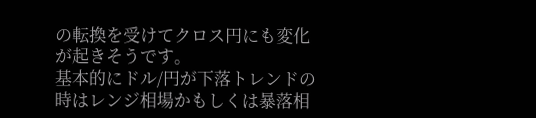の転換を受けてクロス円にも変化が起きそうです。
基本的にドル/円が下落トレンドの時はレンジ相場かもしくは暴落相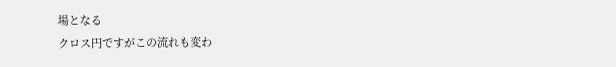場となる
クロス円ですがこの流れも変わ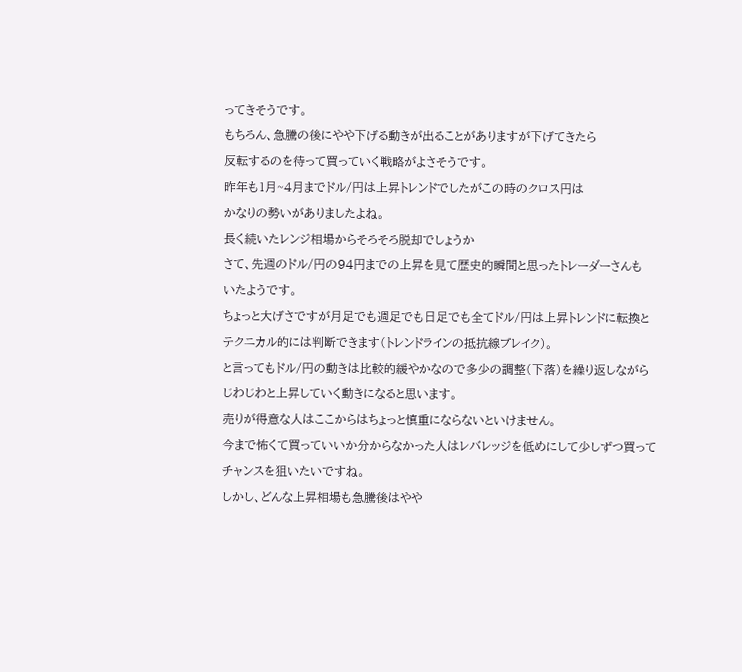ってきそうです。
もちろん、急騰の後にやや下げる動きが出ることがありますが下げてきたら
反転するのを待って買っていく戦略がよさそうです。
昨年も1月~4月までドル/円は上昇トレンドでしたがこの時のクロス円は
かなりの勢いがありましたよね。
長く続いたレンジ相場からそろそろ脱却でしょうか
さて、先週のドル/円の94円までの上昇を見て歴史的瞬間と思ったトレーダーさんも
いたようです。
ちょっと大げさですが月足でも週足でも日足でも全てドル/円は上昇トレンドに転換と
テクニカル的には判断できます(トレンドラインの抵抗線ブレイク)。
と言ってもドル/円の動きは比較的緩やかなので多少の調整(下落)を繰り返しながら
じわじわと上昇していく動きになると思います。
売りが得意な人はここからはちょっと慎重にならないといけません。
今まで怖くて買っていいか分からなかった人はレバレッジを低めにして少しずつ買って
チャンスを狙いたいですね。
しかし、どんな上昇相場も急騰後はやや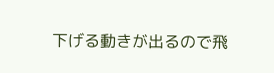下げる動きが出るので飛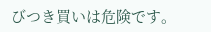びつき買いは危険です。